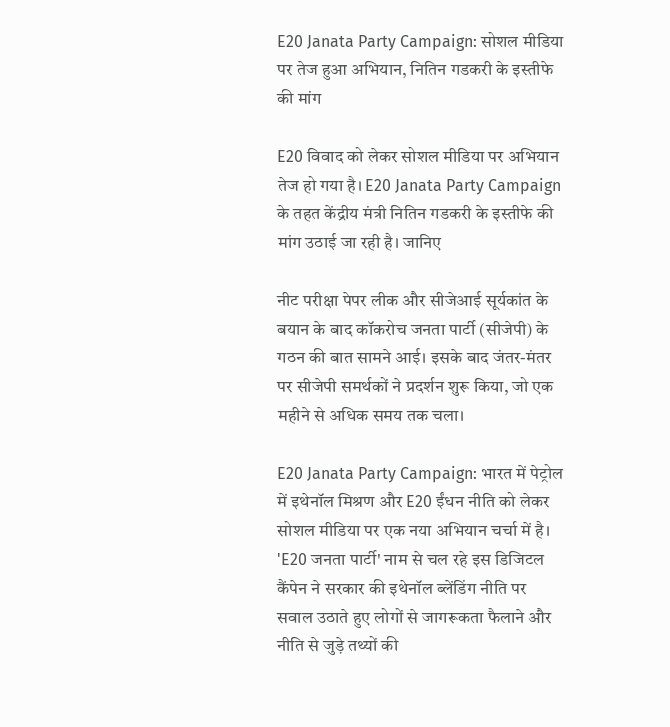E20 Janata Party Campaign: सोशल मीडिया पर तेज हुआ अभियान, नितिन गडकरी के इस्तीफे की मांग

E20 विवाद को लेकर सोशल मीडिया पर अभियान तेज हो गया है। E20 Janata Party Campaign के तहत केंद्रीय मंत्री नितिन गडकरी के इस्तीफे की मांग उठाई जा रही है। जानिए

नीट परीक्षा पेपर लीक और सीजेआई सूर्यकांत के बयान के बाद कॉकरोच जनता पार्टी (सीजेपी) के गठन की बात सामने आई। इसके बाद जंतर-मंतर पर सीजेपी समर्थकों ने प्रदर्शन शुरू किया, जो एक महीने से अधिक समय तक चला।

E20 Janata Party Campaign: भारत में पेट्रोल में इथेनॉल मिश्रण और E20 ईंधन नीति को लेकर सोशल मीडिया पर एक नया अभियान चर्चा में है। 'E20 जनता पार्टी' नाम से चल रहे इस डिजिटल कैंपेन ने सरकार की इथेनॉल ब्लेंडिंग नीति पर सवाल उठाते हुए लोगों से जागरूकता फैलाने और नीति से जुड़े तथ्यों की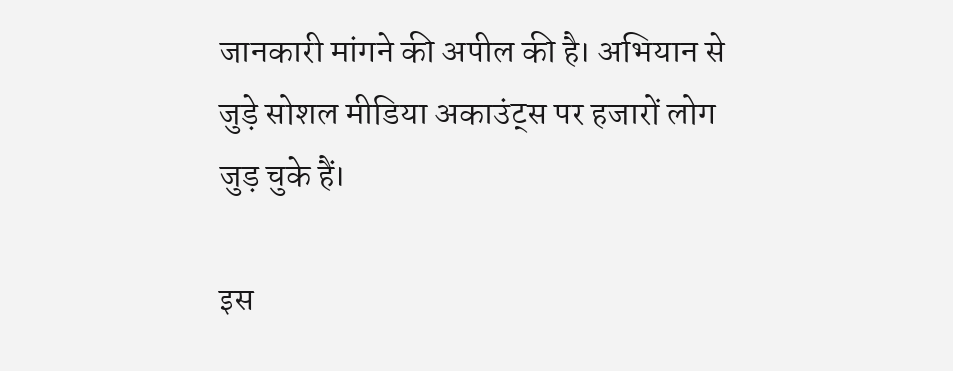जानकारी मांगने की अपील की है। अभियान से जुड़े सोशल मीडिया अकाउंट्स पर हजारों लोग जुड़ चुके हैं।

इस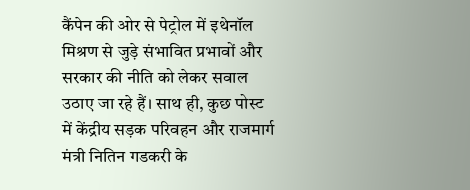कैंपेन की ओर से पेट्रोल में इथेनॉल मिश्रण से जुड़े संभावित प्रभावों और सरकार की नीति को लेकर सवाल उठाए जा रहे हैं। साथ ही, कुछ पोस्ट में केंद्रीय सड़क परिवहन और राजमार्ग मंत्री नितिन गडकरी के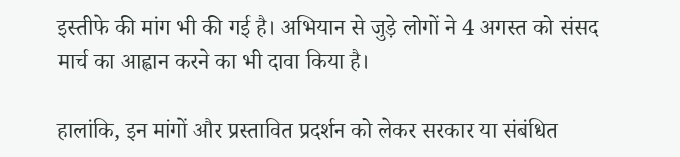इस्तीफे की मांग भी की गई है। अभियान से जुड़े लोगों ने 4 अगस्त को संसद मार्च का आह्वान करने का भी दावा किया है।

हालांकि, इन मांगों और प्रस्तावित प्रदर्शन को लेकर सरकार या संबंधित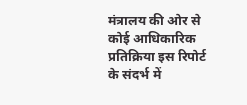मंत्रालय की ओर से कोई आधिकारिक प्रतिक्रिया इस रिपोर्ट के संदर्भ में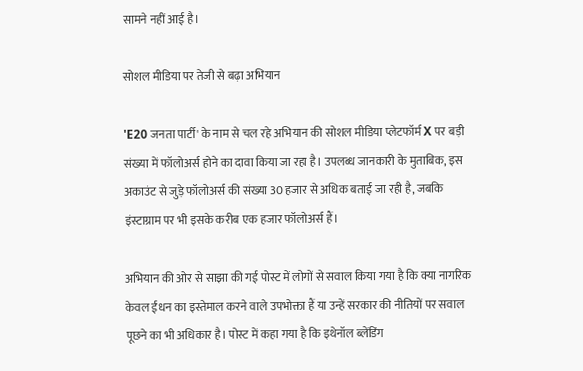सामने नहीं आई है।

सोशल मीडिया पर तेजी से बढ़ा अभियान

'E20 जनता पार्टी' के नाम से चल रहे अभियान की सोशल मीडिया प्लेटफॉर्म X पर बड़ी संख्या में फॉलोअर्स होने का दावा किया जा रहा है। उपलब्ध जानकारी के मुताबिक, इस अकाउंट से जुड़े फॉलोअर्स की संख्या 30 हजार से अधिक बताई जा रही है, जबकि इंस्टाग्राम पर भी इसके करीब एक हजार फॉलोअर्स हैं।

अभियान की ओर से साझा की गई पोस्ट में लोगों से सवाल किया गया है कि क्या नागरिक केवल ईंधन का इस्तेमाल करने वाले उपभोक्ता हैं या उन्हें सरकार की नीतियों पर सवाल पूछने का भी अधिकार है। पोस्ट में कहा गया है कि इथेनॉल ब्लेंडिंग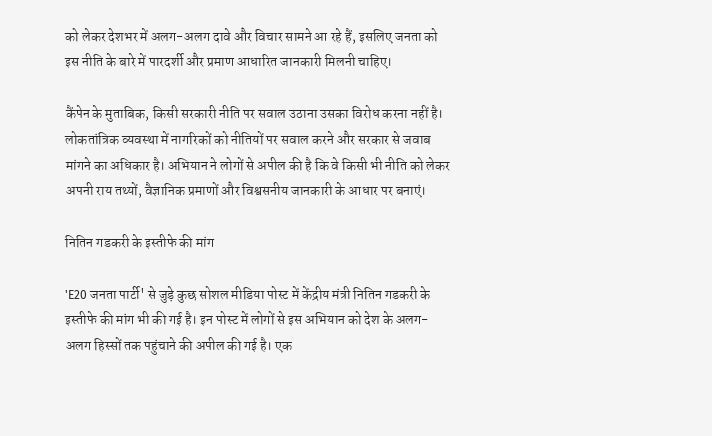को लेकर देशभर में अलग-अलग दावे और विचार सामने आ रहे हैं, इसलिए जनता को इस नीति के बारे में पारदर्शी और प्रमाण आधारित जानकारी मिलनी चाहिए।

कैंपेन के मुताबिक, किसी सरकारी नीति पर सवाल उठाना उसका विरोध करना नहीं है। लोकतांत्रिक व्यवस्था में नागरिकों को नीतियों पर सवाल करने और सरकार से जवाब मांगने का अधिकार है। अभियान ने लोगों से अपील की है कि वे किसी भी नीति को लेकर अपनी राय तथ्यों, वैज्ञानिक प्रमाणों और विश्वसनीय जानकारी के आधार पर बनाएं।

नितिन गडकरी के इस्तीफे की मांग

'E20 जनता पार्टी' से जुड़े कुछ सोशल मीडिया पोस्ट में केंद्रीय मंत्री नितिन गडकरी के इस्तीफे की मांग भी की गई है। इन पोस्ट में लोगों से इस अभियान को देश के अलग-अलग हिस्सों तक पहुंचाने की अपील की गई है। एक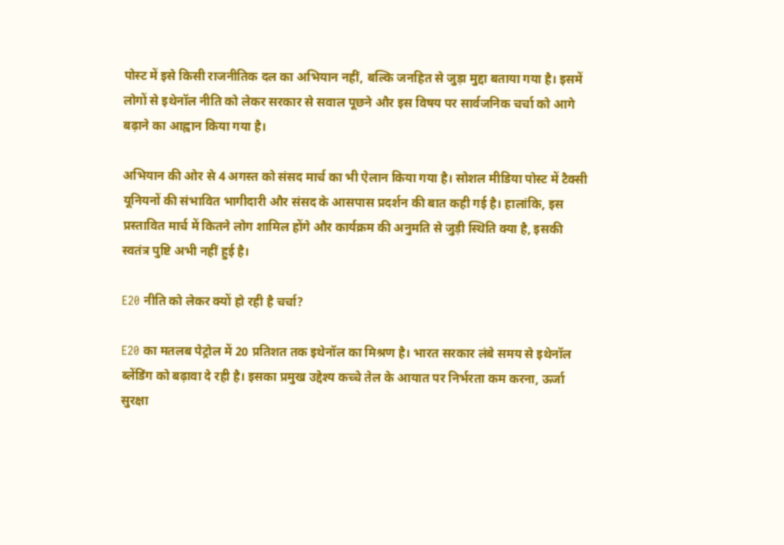पोस्ट में इसे किसी राजनीतिक दल का अभियान नहीं, बल्कि जनहित से जुड़ा मुद्दा बताया गया है। इसमें लोगों से इथेनॉल नीति को लेकर सरकार से सवाल पूछने और इस विषय पर सार्वजनिक चर्चा को आगे बढ़ाने का आह्वान किया गया है।

अभियान की ओर से 4 अगस्त को संसद मार्च का भी ऐलान किया गया है। सोशल मीडिया पोस्ट में टैक्सी यूनियनों की संभावित भागीदारी और संसद के आसपास प्रदर्शन की बात कही गई है। हालांकि, इस प्रस्तावित मार्च में कितने लोग शामिल होंगे और कार्यक्रम की अनुमति से जुड़ी स्थिति क्या है, इसकी स्वतंत्र पुष्टि अभी नहीं हुई है।

E20 नीति को लेकर क्यों हो रही है चर्चा?

E20 का मतलब पेट्रोल में 20 प्रतिशत तक इथेनॉल का मिश्रण है। भारत सरकार लंबे समय से इथेनॉल ब्लेंडिंग को बढ़ावा दे रही है। इसका प्रमुख उद्देश्य कच्चे तेल के आयात पर निर्भरता कम करना, ऊर्जा सुरक्षा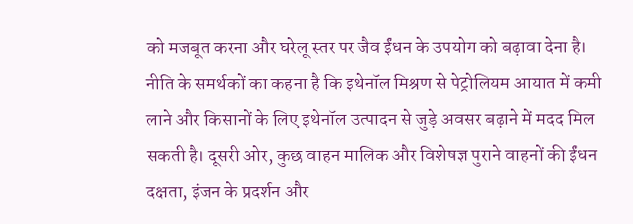को मजबूत करना और घरेलू स्तर पर जैव ईंधन के उपयोग को बढ़ावा देना है। नीति के समर्थकों का कहना है कि इथेनॉल मिश्रण से पेट्रोलियम आयात में कमी लाने और किसानों के लिए इथेनॉल उत्पादन से जुड़े अवसर बढ़ाने में मदद मिल सकती है। दूसरी ओर, कुछ वाहन मालिक और विशेषज्ञ पुराने वाहनों की ईंधन दक्षता, इंजन के प्रदर्शन और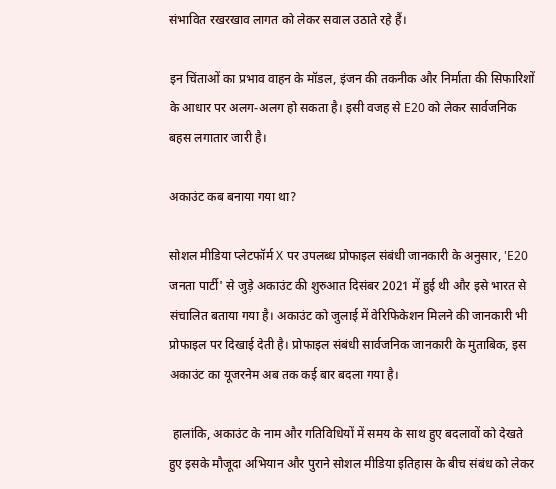संभावित रखरखाव लागत को लेकर सवाल उठाते रहे हैं।

इन चिंताओं का प्रभाव वाहन के मॉडल, इंजन की तकनीक और निर्माता की सिफारिशों के आधार पर अलग-अलग हो सकता है। इसी वजह से E20 को लेकर सार्वजनिक बहस लगातार जारी है।

अकाउंट कब बनाया गया था?

सोशल मीडिया प्लेटफॉर्म X पर उपलब्ध प्रोफाइल संबंधी जानकारी के अनुसार, 'E20 जनता पार्टी' से जुड़े अकाउंट की शुरुआत दिसंबर 2021 में हुई थी और इसे भारत से संचालित बताया गया है। अकाउंट को जुलाई में वेरिफिकेशन मिलने की जानकारी भी प्रोफाइल पर दिखाई देती है। प्रोफाइल संबंधी सार्वजनिक जानकारी के मुताबिक, इस अकाउंट का यूजरनेम अब तक कई बार बदला गया है।

 हालांकि, अकाउंट के नाम और गतिविधियों में समय के साथ हुए बदलावों को देखते हुए इसके मौजूदा अभियान और पुराने सोशल मीडिया इतिहास के बीच संबंध को लेकर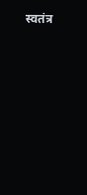स्वतंत्र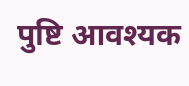पुष्टि आवश्यक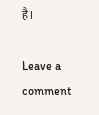है।

Leave a comment